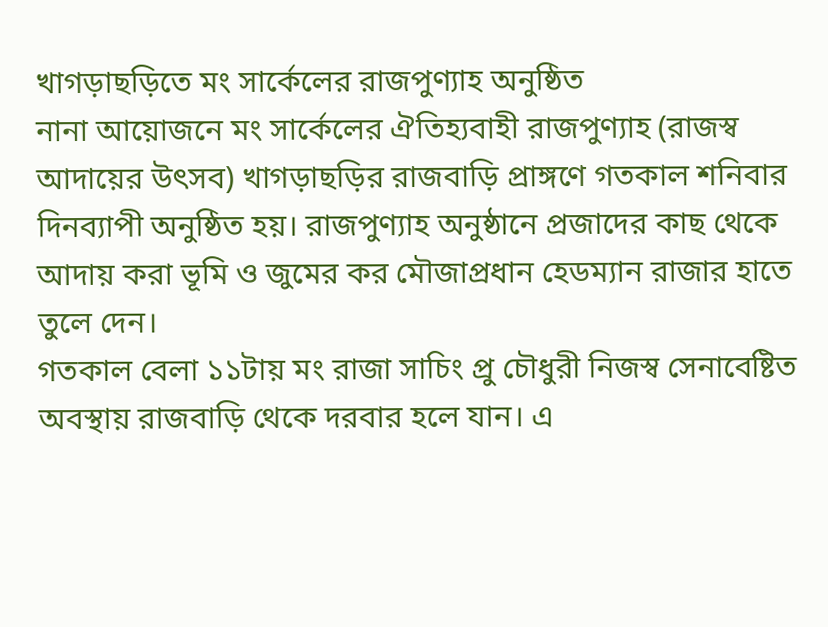খাগড়াছড়িতে মং সার্কেলের রাজপুণ্যাহ অনুষ্ঠিত
নানা আয়োজনে মং সার্কেলের ঐতিহ্যবাহী রাজপুণ্যাহ (রাজস্ব আদায়ের উৎসব) খাগড়াছড়ির রাজবাড়ি প্রাঙ্গণে গতকাল শনিবার দিনব্যাপী অনুষ্ঠিত হয়। রাজপুণ্যাহ অনুষ্ঠানে প্রজাদের কাছ থেকে আদায় করা ভূমি ও জুমের কর মৌজাপ্রধান হেডম্যান রাজার হাতে তুলে দেন।
গতকাল বেলা ১১টায় মং রাজা সাচিং প্রু চৌধুরী নিজস্ব সেনাবেষ্টিত অবস্থায় রাজবাড়ি থেকে দরবার হলে যান। এ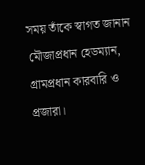সময় তাঁকে স্বাগত জানান মৌজাপ্রধান হেডম্যান, গ্রামপ্রধান কারবারি ও প্রজারা।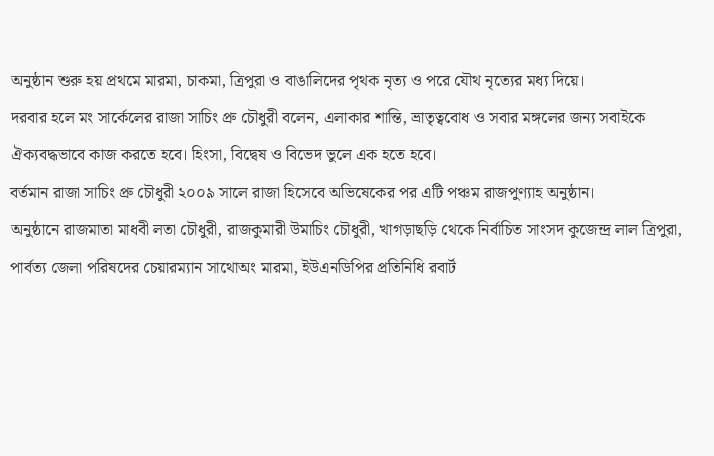অনুষ্ঠান শুরু হয় প্রথমে মারমা, চাকমা, ত্রিপুরা ও বাঙালিদের পৃথক নৃত্য ও পরে যৌথ নৃত্যের মধ্য দিয়ে।
দরবার হলে মং সার্কেলের রাজা সাচিং প্রু চৌধুরী বলেন, এলাকার শান্তি, ভ্রাতৃত্ববোধ ও সবার মঙ্গলের জন্য সবাইকে ঐক্যবদ্ধভাবে কাজ করতে হবে। হিংসা, বিদ্বেষ ও বিভেদ ভুলে এক হতে হবে।
বর্তমান রাজা সাচিং প্রু চৌধুরী ২০০৯ সালে রাজা হিসেবে অভিষেকের পর এটি পঞ্চম রাজপুণ্যাহ অনুষ্ঠান।
অনুষ্ঠানে রাজমাতা মাধবী লতা চৌধুরী, রাজকুমারী উমাচিং চৌধুরী, খাগড়াছড়ি থেকে নির্বাচিত সাংসদ কুজেন্দ্র লাল ত্রিপুরা, পার্বত্য জেলা পরিষদের চেয়ারম্যান সাথোঅং মারমা, ইউএনডিপির প্রতিনিধি রবার্ট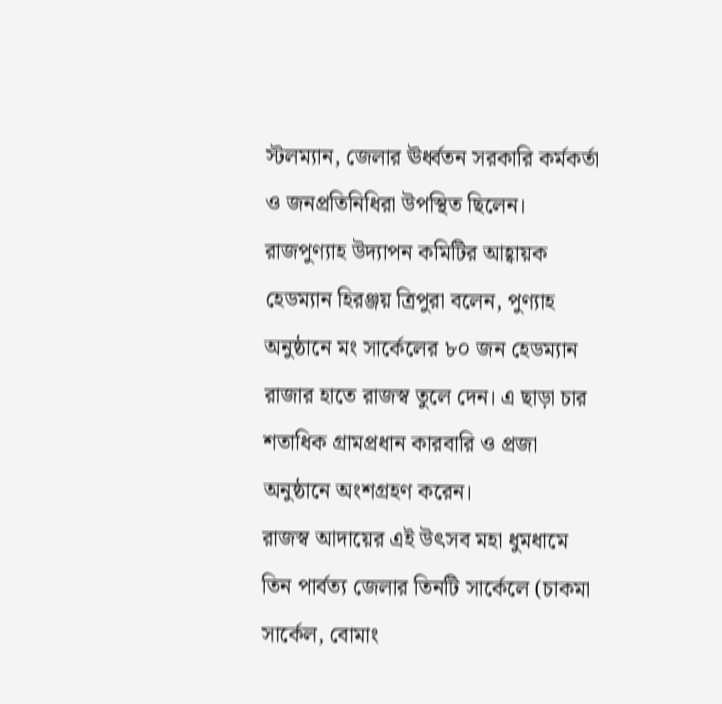স্টলম্যান, জেলার ঊর্ধ্বতন সরকারি কর্মকর্তা ও জনপ্রতিনিধিরা উপস্থিত ছিলেন। রাজপুণ্যাহ উদ্যাপন কমিটির আহ্বায়ক হেডম্যান হিরঞ্জয় ত্রিপুরা বলেন, পুণ্যাহ অনুষ্ঠানে মং সার্কেলের ৮০ জন হেডম্যান রাজার হাতে রাজস্ব তুলে দেন। এ ছাড়া চার শতাধিক গ্রামপ্রধান কারবারি ও প্রজা অনুষ্ঠানে অংশগ্রহণ করেন।
রাজস্ব আদায়ের এই উৎসব মহা ধুমধামে তিন পার্বত্য জেলার তিনটি সার্কেলে (চাকমা সার্কেল, বোমাং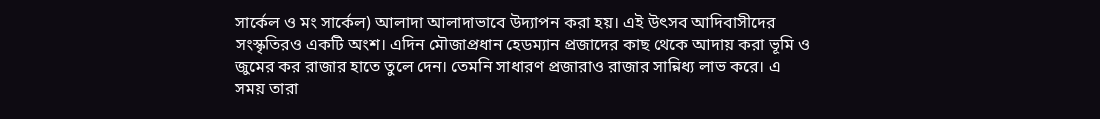সার্কেল ও মং সার্কেল) আলাদা আলাদাভাবে উদ্যাপন করা হয়। এই উৎসব আদিবাসীদের সংস্কৃতিরও একটি অংশ। এদিন মৌজাপ্রধান হেডম্যান প্রজাদের কাছ থেকে আদায় করা ভূমি ও জুমের কর রাজার হাতে তুলে দেন। তেমনি সাধারণ প্রজারাও রাজার সান্নিধ্য লাভ করে। এ সময় তারা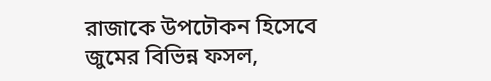রাজাকে উপঢৌকন হিসেবে জুমের বিভিন্ন ফসল,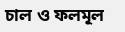চাল ও ফলমূল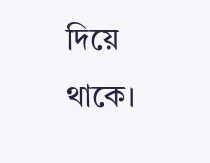দিয়ে থাকে।